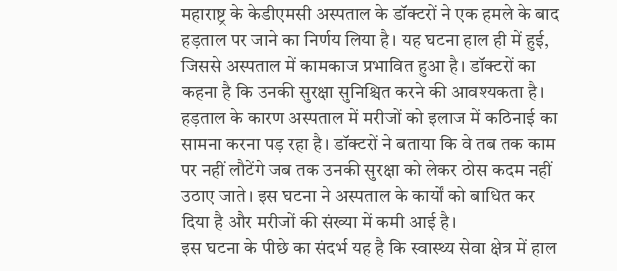महाराष्ट्र के केडीएमसी अस्पताल के डॉक्टरों ने एक हमले के बाद हड़ताल पर जाने का निर्णय लिया है। यह घटना हाल ही में हुई, जिससे अस्पताल में कामकाज प्रभावित हुआ है। डॉक्टरों का कहना है कि उनकी सुरक्षा सुनिश्चित करने की आवश्यकता है।
हड़ताल के कारण अस्पताल में मरीजों को इलाज में कठिनाई का सामना करना पड़ रहा है। डॉक्टरों ने बताया कि वे तब तक काम पर नहीं लौटेंगे जब तक उनकी सुरक्षा को लेकर ठोस कदम नहीं उठाए जाते। इस घटना ने अस्पताल के कार्यों को बाधित कर दिया है और मरीजों की संख्या में कमी आई है।
इस घटना के पीछे का संदर्भ यह है कि स्वास्थ्य सेवा क्षेत्र में हाल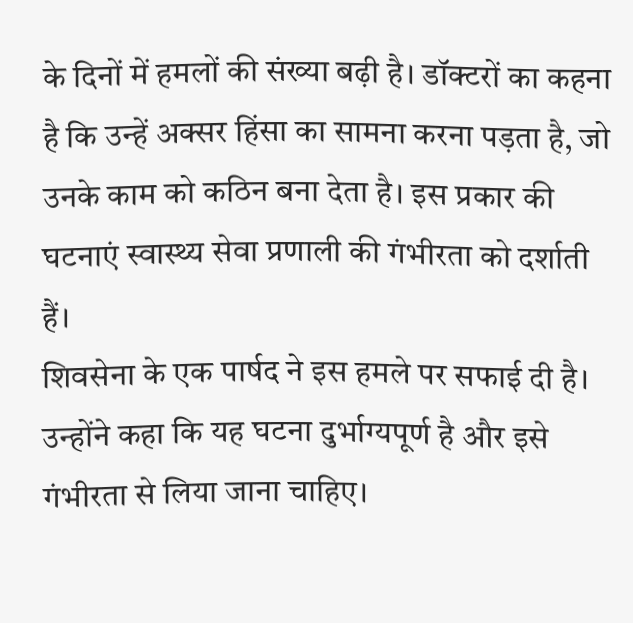के दिनों में हमलों की संख्या बढ़ी है। डॉक्टरों का कहना है कि उन्हें अक्सर हिंसा का सामना करना पड़ता है, जो उनके काम को कठिन बना देता है। इस प्रकार की घटनाएं स्वास्थ्य सेवा प्रणाली की गंभीरता को दर्शाती हैं।
शिवसेना के एक पार्षद ने इस हमले पर सफाई दी है। उन्होंने कहा कि यह घटना दुर्भाग्यपूर्ण है और इसे गंभीरता से लिया जाना चाहिए।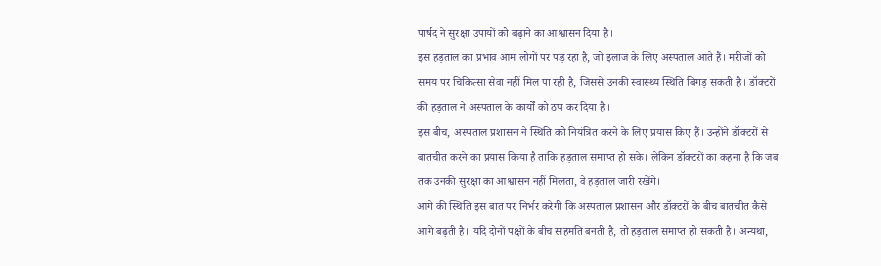पार्षद ने सुरक्षा उपायों को बढ़ाने का आश्वासन दिया है।
इस हड़ताल का प्रभाव आम लोगों पर पड़ रहा है, जो इलाज के लिए अस्पताल आते हैं। मरीजों को समय पर चिकित्सा सेवा नहीं मिल पा रही है, जिससे उनकी स्वास्थ्य स्थिति बिगड़ सकती है। डॉक्टरों की हड़ताल ने अस्पताल के कार्यों को ठप कर दिया है।
इस बीच, अस्पताल प्रशासन ने स्थिति को नियंत्रित करने के लिए प्रयास किए हैं। उन्होंने डॉक्टरों से बातचीत करने का प्रयास किया है ताकि हड़ताल समाप्त हो सके। लेकिन डॉक्टरों का कहना है कि जब तक उनकी सुरक्षा का आश्वासन नहीं मिलता, वे हड़ताल जारी रखेंगे।
आगे की स्थिति इस बात पर निर्भर करेगी कि अस्पताल प्रशासन और डॉक्टरों के बीच बातचीत कैसे आगे बढ़ती है। यदि दोनों पक्षों के बीच सहमति बनती है, तो हड़ताल समाप्त हो सकती है। अन्यथा,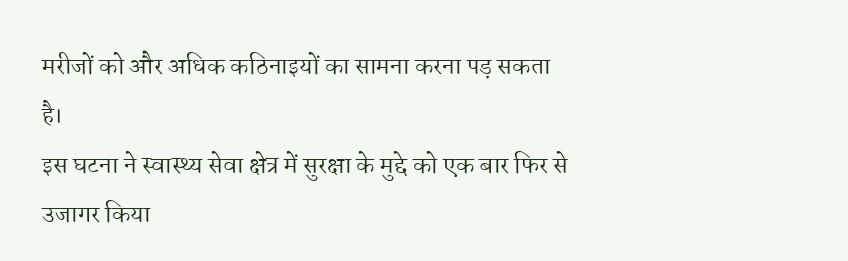मरीजों को और अधिक कठिनाइयों का सामना करना पड़ सकता है।
इस घटना ने स्वास्थ्य सेवा क्षेत्र में सुरक्षा के मुद्दे को एक बार फिर से उजागर किया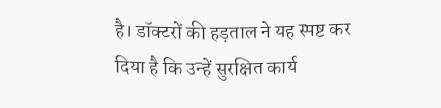है। डॉक्टरों की हड़ताल ने यह स्पष्ट कर दिया है कि उन्हें सुरक्षित कार्य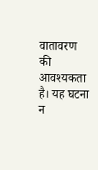वातावरण की आवश्यकता है। यह घटना न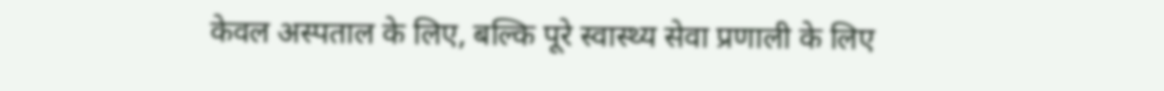केवल अस्पताल के लिए, बल्कि पूरे स्वास्थ्य सेवा प्रणाली के लिए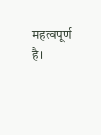महत्वपूर्ण है।